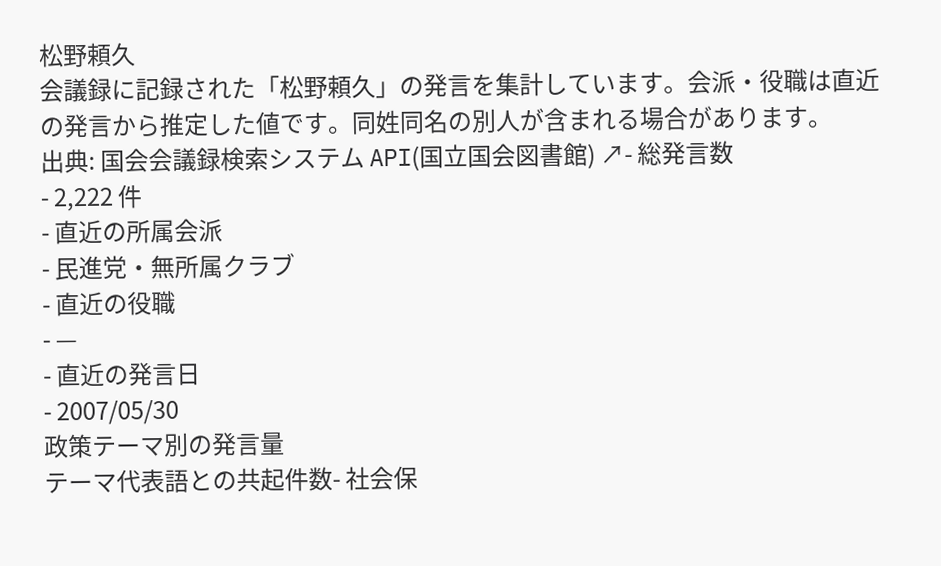松野頼久
会議録に記録された「松野頼久」の発言を集計しています。会派・役職は直近の発言から推定した値です。同姓同名の別人が含まれる場合があります。
出典: 国会会議録検索システム API(国立国会図書館) ↗- 総発言数
- 2,222 件
- 直近の所属会派
- 民進党・無所属クラブ
- 直近の役職
- —
- 直近の発言日
- 2007/05/30
政策テーマ別の発言量
テーマ代表語との共起件数- 社会保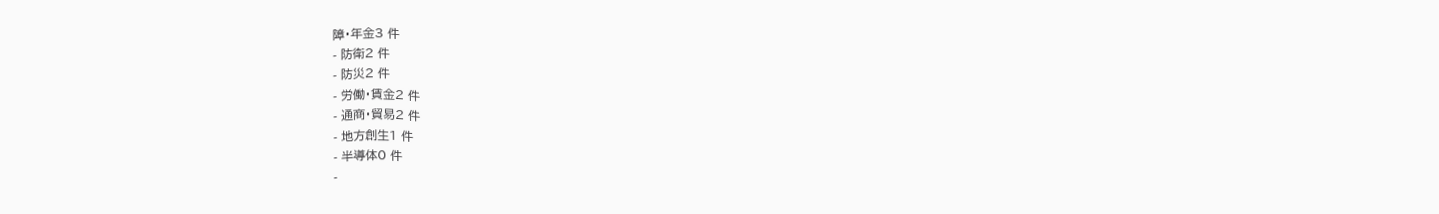障・年金3 件
- 防衛2 件
- 防災2 件
- 労働・賃金2 件
- 通商・貿易2 件
- 地方創生1 件
- 半導体0 件
-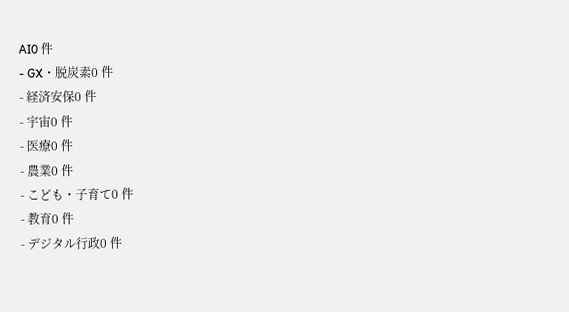AI0 件
- GX・脱炭素0 件
- 経済安保0 件
- 宇宙0 件
- 医療0 件
- 農業0 件
- こども・子育て0 件
- 教育0 件
- デジタル行政0 件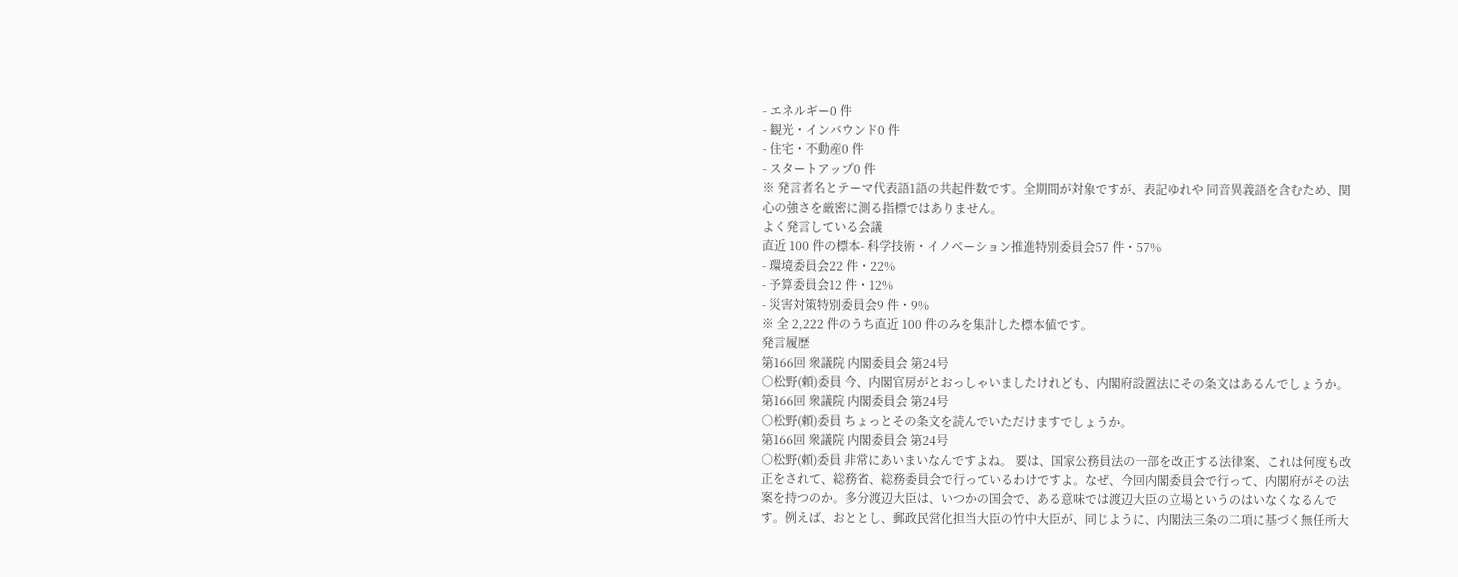- エネルギー0 件
- 観光・インバウンド0 件
- 住宅・不動産0 件
- スタートアップ0 件
※ 発言者名とテーマ代表語1語の共起件数です。全期間が対象ですが、表記ゆれや 同音異義語を含むため、関心の強さを厳密に測る指標ではありません。
よく発言している会議
直近 100 件の標本- 科学技術・イノベーション推進特別委員会57 件・57%
- 環境委員会22 件・22%
- 予算委員会12 件・12%
- 災害対策特別委員会9 件・9%
※ 全 2,222 件のうち直近 100 件のみを集計した標本値です。
発言履歴
第166回 衆議院 内閣委員会 第24号
○松野(頼)委員 今、内閣官房がとおっしゃいましたけれども、内閣府設置法にその条文はあるんでしょうか。
第166回 衆議院 内閣委員会 第24号
○松野(頼)委員 ちょっとその条文を読んでいただけますでしょうか。
第166回 衆議院 内閣委員会 第24号
○松野(頼)委員 非常にあいまいなんですよね。 要は、国家公務員法の一部を改正する法律案、これは何度も改正をされて、総務省、総務委員会で行っているわけですよ。なぜ、今回内閣委員会で行って、内閣府がその法案を持つのか。多分渡辺大臣は、いつかの国会で、ある意味では渡辺大臣の立場というのはいなくなるんです。例えば、おととし、郵政民営化担当大臣の竹中大臣が、同じように、内閣法三条の二項に基づく無任所大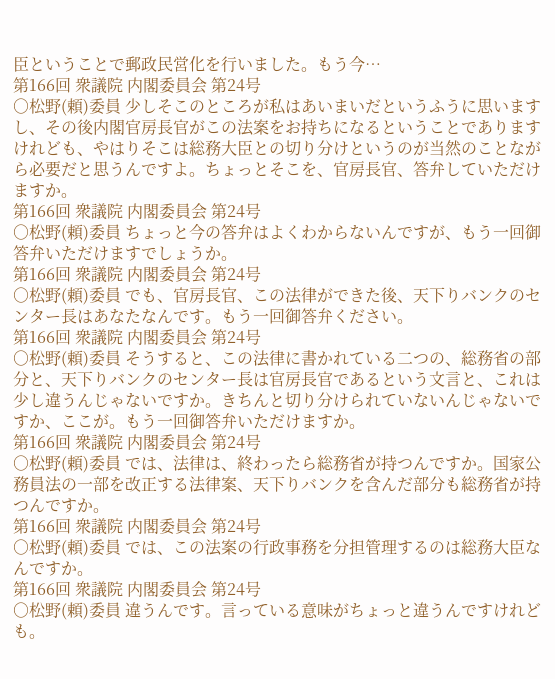臣ということで郵政民営化を行いました。もう今…
第166回 衆議院 内閣委員会 第24号
○松野(頼)委員 少しそこのところが私はあいまいだというふうに思いますし、その後内閣官房長官がこの法案をお持ちになるということでありますけれども、やはりそこは総務大臣との切り分けというのが当然のことながら必要だと思うんですよ。ちょっとそこを、官房長官、答弁していただけますか。
第166回 衆議院 内閣委員会 第24号
○松野(頼)委員 ちょっと今の答弁はよくわからないんですが、もう一回御答弁いただけますでしょうか。
第166回 衆議院 内閣委員会 第24号
○松野(頼)委員 でも、官房長官、この法律ができた後、天下りバンクのセンター長はあなたなんです。もう一回御答弁ください。
第166回 衆議院 内閣委員会 第24号
○松野(頼)委員 そうすると、この法律に書かれている二つの、総務省の部分と、天下りバンクのセンター長は官房長官であるという文言と、これは少し違うんじゃないですか。きちんと切り分けられていないんじゃないですか、ここが。もう一回御答弁いただけますか。
第166回 衆議院 内閣委員会 第24号
○松野(頼)委員 では、法律は、終わったら総務省が持つんですか。国家公務員法の一部を改正する法律案、天下りバンクを含んだ部分も総務省が持つんですか。
第166回 衆議院 内閣委員会 第24号
○松野(頼)委員 では、この法案の行政事務を分担管理するのは総務大臣なんですか。
第166回 衆議院 内閣委員会 第24号
○松野(頼)委員 違うんです。言っている意味がちょっと違うんですけれども。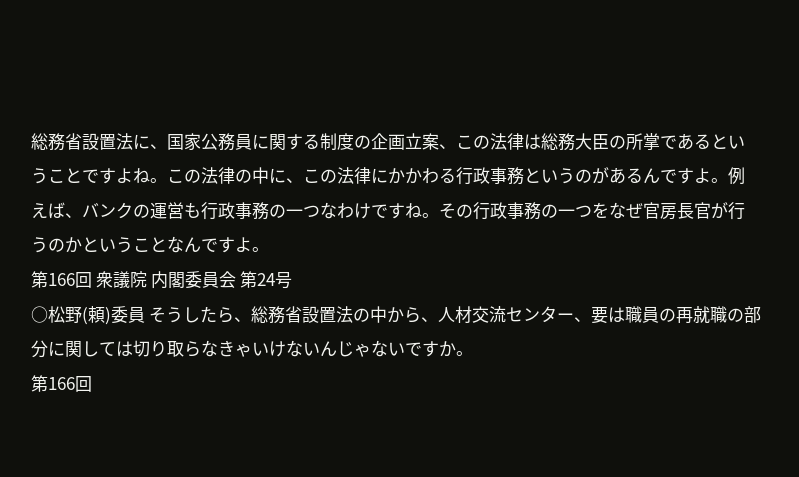総務省設置法に、国家公務員に関する制度の企画立案、この法律は総務大臣の所掌であるということですよね。この法律の中に、この法律にかかわる行政事務というのがあるんですよ。例えば、バンクの運営も行政事務の一つなわけですね。その行政事務の一つをなぜ官房長官が行うのかということなんですよ。
第166回 衆議院 内閣委員会 第24号
○松野(頼)委員 そうしたら、総務省設置法の中から、人材交流センター、要は職員の再就職の部分に関しては切り取らなきゃいけないんじゃないですか。
第166回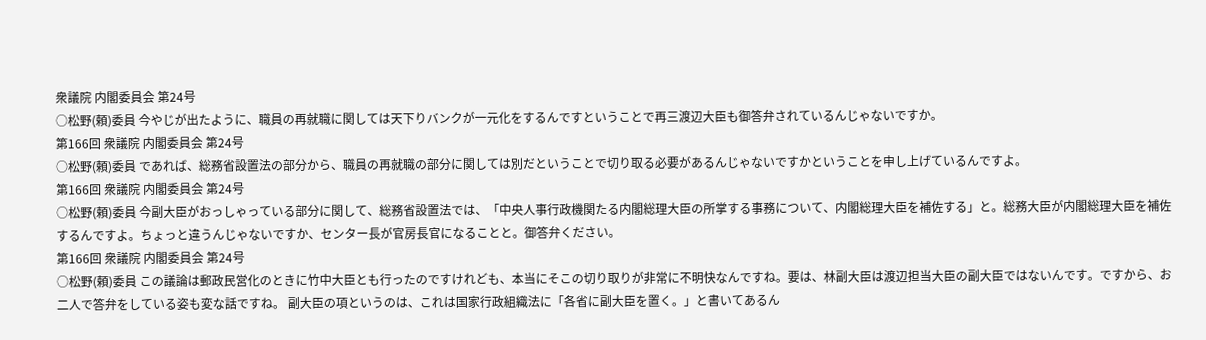衆議院 内閣委員会 第24号
○松野(頼)委員 今やじが出たように、職員の再就職に関しては天下りバンクが一元化をするんですということで再三渡辺大臣も御答弁されているんじゃないですか。
第166回 衆議院 内閣委員会 第24号
○松野(頼)委員 であれば、総務省設置法の部分から、職員の再就職の部分に関しては別だということで切り取る必要があるんじゃないですかということを申し上げているんですよ。
第166回 衆議院 内閣委員会 第24号
○松野(頼)委員 今副大臣がおっしゃっている部分に関して、総務省設置法では、「中央人事行政機関たる内閣総理大臣の所掌する事務について、内閣総理大臣を補佐する」と。総務大臣が内閣総理大臣を補佐するんですよ。ちょっと違うんじゃないですか、センター長が官房長官になることと。御答弁ください。
第166回 衆議院 内閣委員会 第24号
○松野(頼)委員 この議論は郵政民営化のときに竹中大臣とも行ったのですけれども、本当にそこの切り取りが非常に不明快なんですね。要は、林副大臣は渡辺担当大臣の副大臣ではないんです。ですから、お二人で答弁をしている姿も変な話ですね。 副大臣の項というのは、これは国家行政組織法に「各省に副大臣を置く。」と書いてあるん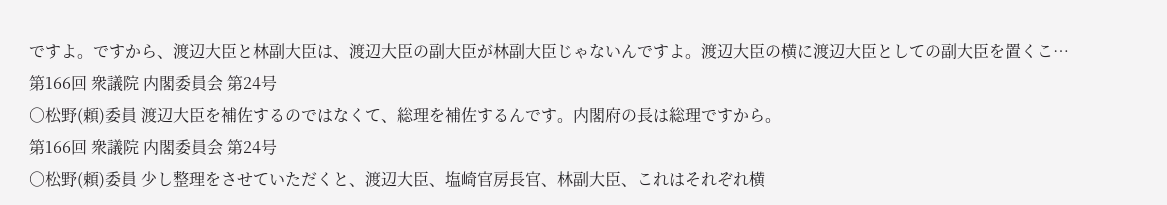ですよ。ですから、渡辺大臣と林副大臣は、渡辺大臣の副大臣が林副大臣じゃないんですよ。渡辺大臣の横に渡辺大臣としての副大臣を置くこ…
第166回 衆議院 内閣委員会 第24号
○松野(頼)委員 渡辺大臣を補佐するのではなくて、総理を補佐するんです。内閣府の長は総理ですから。
第166回 衆議院 内閣委員会 第24号
○松野(頼)委員 少し整理をさせていただくと、渡辺大臣、塩崎官房長官、林副大臣、これはそれぞれ横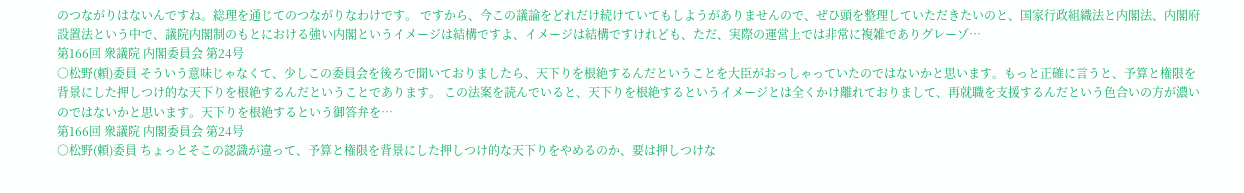のつながりはないんですね。総理を通じてのつながりなわけです。 ですから、今この議論をどれだけ続けていてもしようがありませんので、ぜひ頭を整理していただきたいのと、国家行政組織法と内閣法、内閣府設置法という中で、議院内閣制のもとにおける強い内閣というイメージは結構ですよ、イメージは結構ですけれども、ただ、実際の運営上では非常に複雑でありグレーゾ…
第166回 衆議院 内閣委員会 第24号
○松野(頼)委員 そういう意味じゃなくて、少しこの委員会を後ろで聞いておりましたら、天下りを根絶するんだということを大臣がおっしゃっていたのではないかと思います。もっと正確に言うと、予算と権限を背景にした押しつけ的な天下りを根絶するんだということであります。 この法案を読んでいると、天下りを根絶するというイメージとは全くかけ離れておりまして、再就職を支援するんだという色合いの方が濃いのではないかと思います。天下りを根絶するという御答弁を…
第166回 衆議院 内閣委員会 第24号
○松野(頼)委員 ちょっとそこの認識が違って、予算と権限を背景にした押しつけ的な天下りをやめるのか、要は押しつけな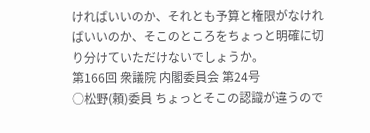ければいいのか、それとも予算と権限がなければいいのか、そこのところをちょっと明確に切り分けていただけないでしょうか。
第166回 衆議院 内閣委員会 第24号
○松野(頼)委員 ちょっとそこの認識が違うので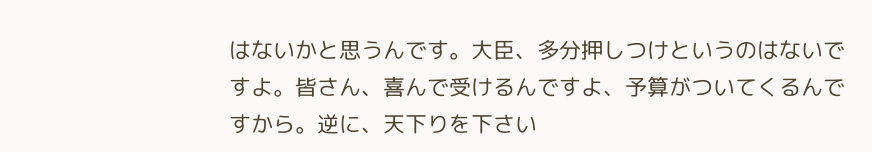はないかと思うんです。大臣、多分押しつけというのはないですよ。皆さん、喜んで受けるんですよ、予算がついてくるんですから。逆に、天下りを下さい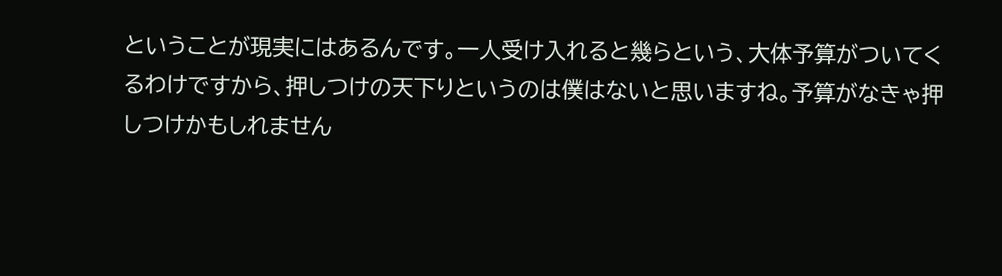ということが現実にはあるんです。一人受け入れると幾らという、大体予算がついてくるわけですから、押しつけの天下りというのは僕はないと思いますね。予算がなきゃ押しつけかもしれません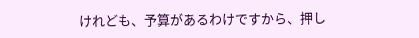けれども、予算があるわけですから、押し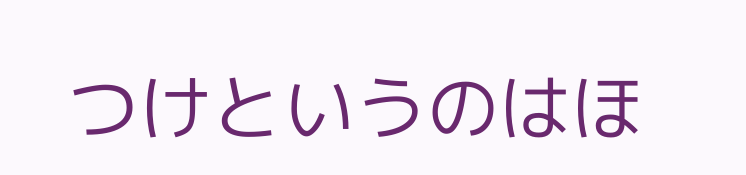つけというのはほ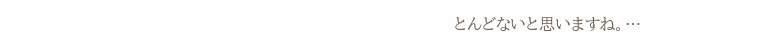とんどないと思いますね。…